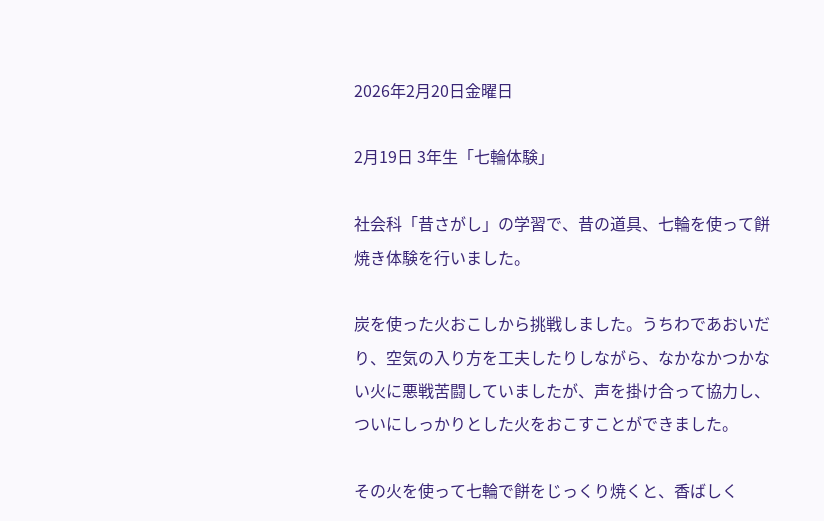2026年2月20日金曜日

2月19日 3年生「七輪体験」

社会科「昔さがし」の学習で、昔の道具、七輪を使って餅焼き体験を行いました。

炭を使った火おこしから挑戦しました。うちわであおいだり、空気の入り方を工夫したりしながら、なかなかつかない火に悪戦苦闘していましたが、声を掛け合って協力し、ついにしっかりとした火をおこすことができました。

その火を使って七輪で餅をじっくり焼くと、香ばしく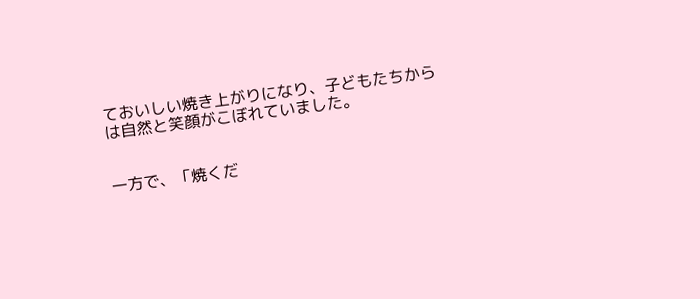ておいしい焼き上がりになり、子どもたちからは自然と笑顔がこぼれていました。


一方で、「焼くだ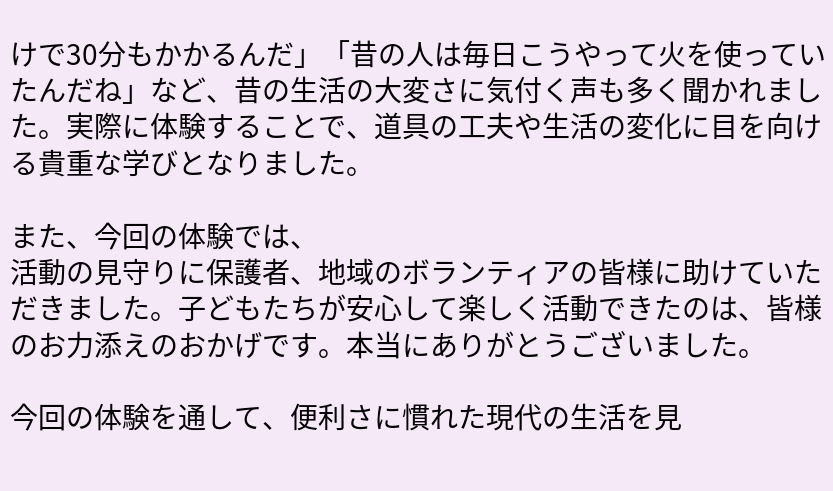けで30分もかかるんだ」「昔の人は毎日こうやって火を使っていたんだね」など、昔の生活の大変さに気付く声も多く聞かれました。実際に体験することで、道具の工夫や生活の変化に目を向ける貴重な学びとなりました。

また、今回の体験では、
活動の見守りに保護者、地域のボランティアの皆様に助けていただきました。子どもたちが安心して楽しく活動できたのは、皆様のお力添えのおかげです。本当にありがとうございました。

今回の体験を通して、便利さに慣れた現代の生活を見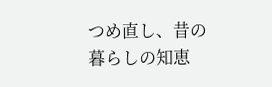つめ直し、昔の暮らしの知恵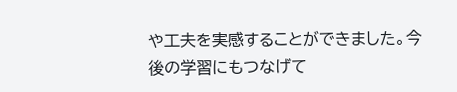や工夫を実感することができました。今後の学習にもつなげて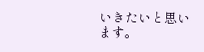いきたいと思います。